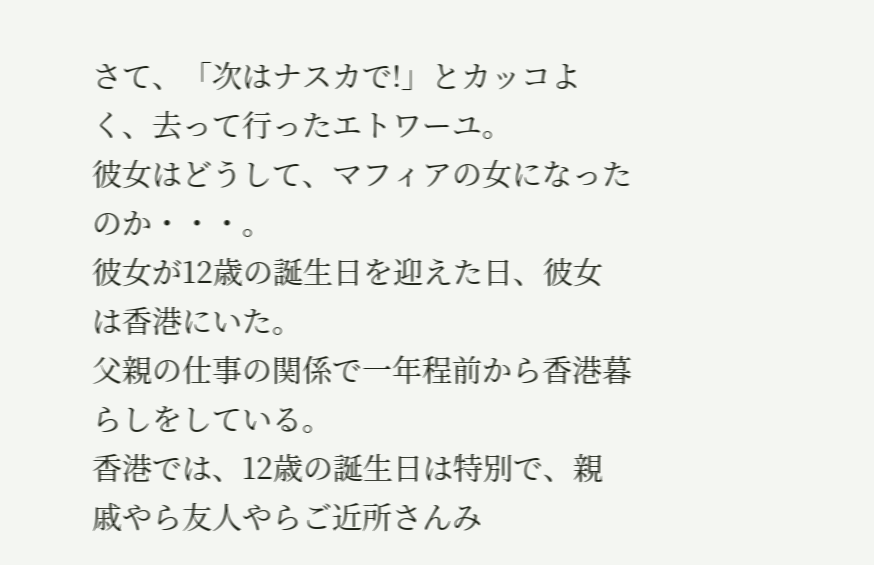さて、「次はナスカで!」とカッコよく、去って行ったエトワーユ。
彼女はどうして、マフィアの女になったのか・・・。
彼女が12歳の誕生日を迎えた日、彼女は香港にいた。
父親の仕事の関係で一年程前から香港暮らしをしている。
香港では、12歳の誕生日は特別で、親戚やら友人やらご近所さんみ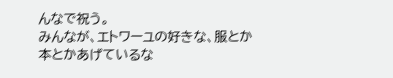んなで祝う。
みんなが、エトワーユの好きな、服とか本とかあげているな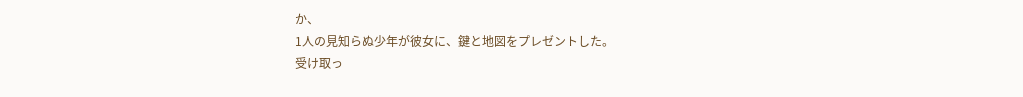か、
1人の見知らぬ少年が彼女に、鍵と地図をプレゼントした。
受け取っ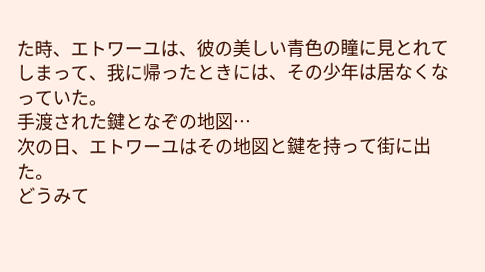た時、エトワーユは、彼の美しい青色の瞳に見とれてしまって、我に帰ったときには、その少年は居なくなっていた。
手渡された鍵となぞの地図…
次の日、エトワーユはその地図と鍵を持って街に出た。
どうみて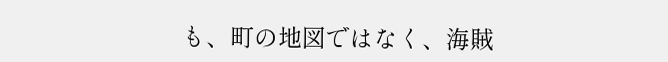も、町の地図ではなく、海賊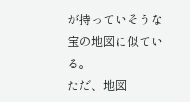が持っていそうな宝の地図に似ている。
ただ、地図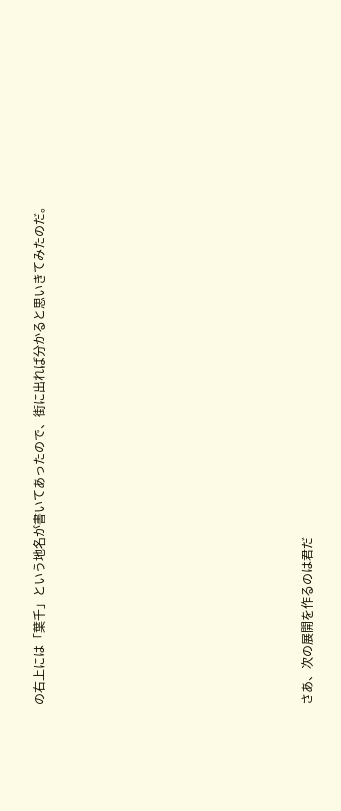の右上には「葉千」という地名が書いてあったので、街に出れば分かると思いきてみたのだ。










さあ、次の展開を作るのは君だ